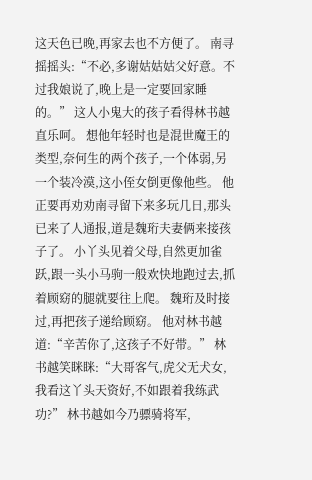这天色已晚,再家去也不方便了。 南寻摇摇头:“不必,多谢姑姑姑父好意。不过我娘说了,晚上是一定要回家睡的。” 这人小鬼大的孩子看得林书越直乐呵。 想他年轻时也是混世魔王的类型,奈何生的两个孩子,一个体弱,另一个装冷漠,这小侄女倒更像他些。 他正要再劝劝南寻留下来多玩几日,那头已来了人通报,道是魏珩夫妻俩来接孩子了。 小丫头见着父母,自然更加雀跃,跟一头小马驹一般欢快地跑过去,抓着顾窈的腿就要往上爬。 魏珩及时接过,再把孩子递给顾窈。 他对林书越道:“辛苦你了,这孩子不好带。” 林书越笑眯眯:“大哥客气,虎父无犬女,我看这丫头天资好,不如跟着我练武功?” 林书越如今乃骠骑将军,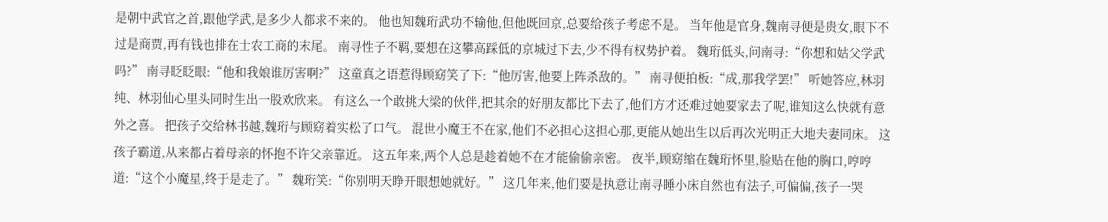是朝中武官之首,跟他学武,是多少人都求不来的。 他也知魏珩武功不输他,但他既回京,总要给孩子考虑不是。 当年他是官身,魏南寻便是贵女,眼下不过是商贾,再有钱也排在士农工商的末尾。 南寻性子不羁,要想在这攀高踩低的京城过下去,少不得有权势护着。 魏珩低头,问南寻:“你想和姑父学武吗?” 南寻眨眨眼:“他和我娘谁厉害啊?” 这童真之语惹得顾窈笑了下:“他厉害,他要上阵杀敌的。” 南寻便拍板:“成,那我学罢!” 听她答应,林羽纯、林羽仙心里头同时生出一股欢欣来。 有这么一个敢挑大梁的伙伴,把其余的好朋友都比下去了,他们方才还难过她要家去了呢,谁知这么快就有意外之喜。 把孩子交给林书越,魏珩与顾窈着实松了口气。 混世小魔王不在家,他们不必担心这担心那,更能从她出生以后再次光明正大地夫妻同床。 这孩子霸道,从来都占着母亲的怀抱不许父亲靠近。 这五年来,两个人总是趁着她不在才能偷偷亲密。 夜半,顾窈缩在魏珩怀里,脸贴在他的胸口,哼哼道:“这个小魔星,终于是走了。” 魏珩笑:“你别明天睁开眼想她就好。” 这几年来,他们要是执意让南寻睡小床自然也有法子,可偏偏,孩子一哭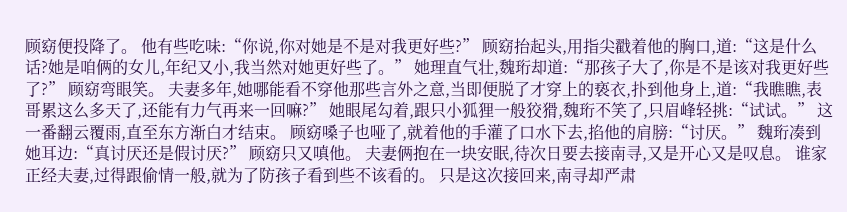顾窈便投降了。 他有些吃味:“你说,你对她是不是对我更好些?” 顾窈抬起头,用指尖戳着他的胸口,道:“这是什么话?她是咱俩的女儿,年纪又小,我当然对她更好些了。” 她理直气壮,魏珩却道:“那孩子大了,你是不是该对我更好些了?” 顾窈弯眼笑。 夫妻多年,她哪能看不穿他那些言外之意,当即便脱了才穿上的亵衣,扑到他身上,道:“我瞧瞧,表哥累这么多天了,还能有力气再来一回嘛?” 她眼尾勾着,跟只小狐狸一般狡猾,魏珩不笑了,只眉峰轻挑:“试试。” 这一番翻云覆雨,直至东方渐白才结束。 顾窈嗓子也哑了,就着他的手灌了口水下去,掐他的肩膀:“讨厌。” 魏珩凑到她耳边:“真讨厌还是假讨厌?” 顾窈只又嗔他。 夫妻俩抱在一块安眠,待次日要去接南寻,又是开心又是叹息。 谁家正经夫妻,过得跟偷情一般,就为了防孩子看到些不该看的。 只是这次接回来,南寻却严肃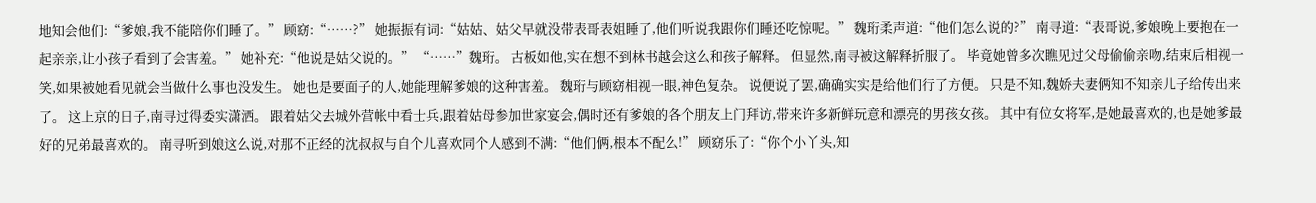地知会他们:“爹娘,我不能陪你们睡了。” 顾窈:“……?” 她振振有词:“姑姑、姑父早就没带表哥表姐睡了,他们听说我跟你们睡还吃惊呢。” 魏珩柔声道:“他们怎么说的?” 南寻道:“表哥说,爹娘晚上要抱在一起亲亲,让小孩子看到了会害羞。” 她补充:“他说是姑父说的。” “……”魏珩。 古板如他,实在想不到林书越会这么和孩子解释。 但显然,南寻被这解释折服了。 毕竟她曾多次瞧见过父母偷偷亲吻,结束后相视一笑,如果被她看见就会当做什么事也没发生。 她也是要面子的人,她能理解爹娘的这种害羞。 魏珩与顾窈相视一眼,神色复杂。 说便说了罢,确确实实是给他们行了方便。 只是不知,魏娇夫妻俩知不知亲儿子给传出来了。 这上京的日子,南寻过得委实潇洒。 跟着姑父去城外营帐中看士兵,跟着姑母参加世家宴会,偶时还有爹娘的各个朋友上门拜访,带来许多新鲜玩意和漂亮的男孩女孩。 其中有位女将军,是她最喜欢的,也是她爹最好的兄弟最喜欢的。 南寻听到娘这么说,对那不正经的沈叔叔与自个儿喜欢同个人感到不满:“他们俩,根本不配么!” 顾窈乐了:“你个小丫头,知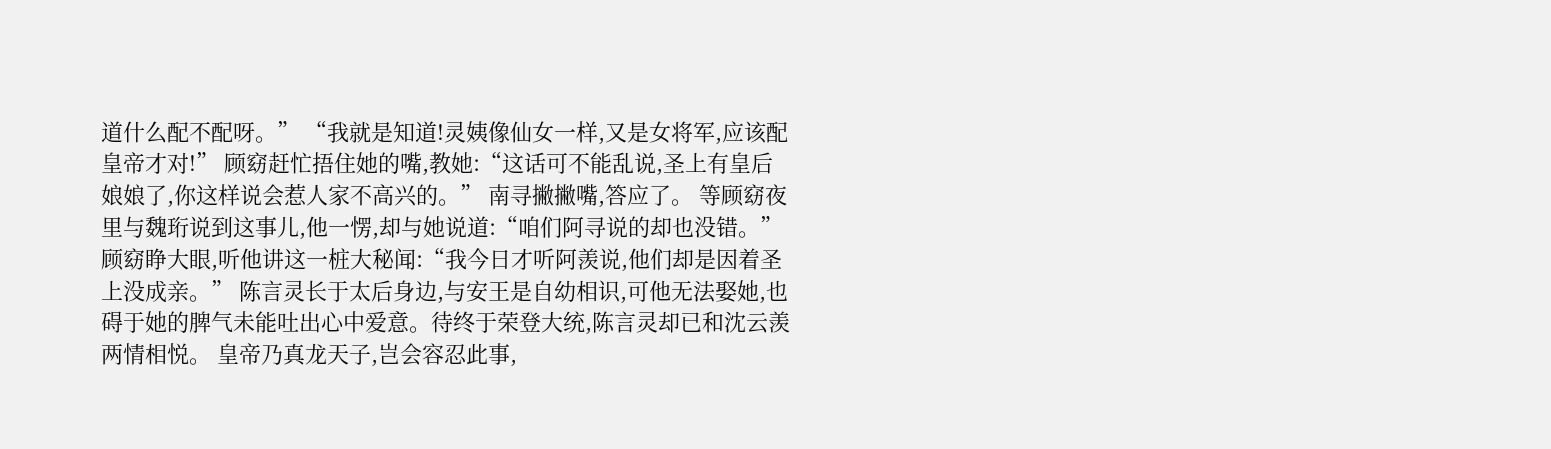道什么配不配呀。” “我就是知道!灵姨像仙女一样,又是女将军,应该配皇帝才对!” 顾窈赶忙捂住她的嘴,教她:“这话可不能乱说,圣上有皇后娘娘了,你这样说会惹人家不高兴的。” 南寻撇撇嘴,答应了。 等顾窈夜里与魏珩说到这事儿,他一愣,却与她说道:“咱们阿寻说的却也没错。” 顾窈睁大眼,听他讲这一桩大秘闻:“我今日才听阿羡说,他们却是因着圣上没成亲。” 陈言灵长于太后身边,与安王是自幼相识,可他无法娶她,也碍于她的脾气未能吐出心中爱意。待终于荣登大统,陈言灵却已和沈云羡两情相悦。 皇帝乃真龙天子,岂会容忍此事,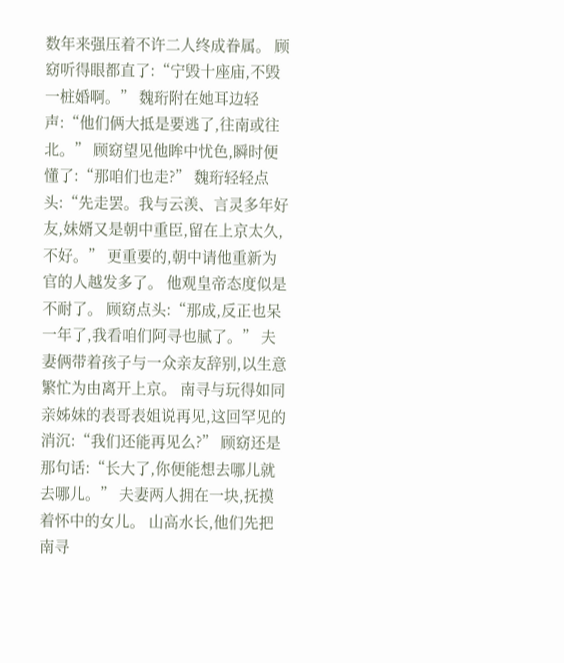数年来强压着不许二人终成眷属。 顾窈听得眼都直了:“宁毁十座庙,不毁一桩婚啊。” 魏珩附在她耳边轻声:“他们俩大抵是要逃了,往南或往北。” 顾窈望见他眸中忧色,瞬时便懂了:“那咱们也走?” 魏珩轻轻点头:“先走罢。我与云羡、言灵多年好友,妹婿又是朝中重臣,留在上京太久,不好。” 更重要的,朝中请他重新为官的人越发多了。 他观皇帝态度似是不耐了。 顾窈点头:“那成,反正也呆一年了,我看咱们阿寻也腻了。” 夫妻俩带着孩子与一众亲友辞别,以生意繁忙为由离开上京。 南寻与玩得如同亲姊妹的表哥表姐说再见,这回罕见的消沉:“我们还能再见么?” 顾窈还是那句话:“长大了,你便能想去哪儿就去哪儿。” 夫妻两人拥在一块,抚摸着怀中的女儿。 山高水长,他们先把南寻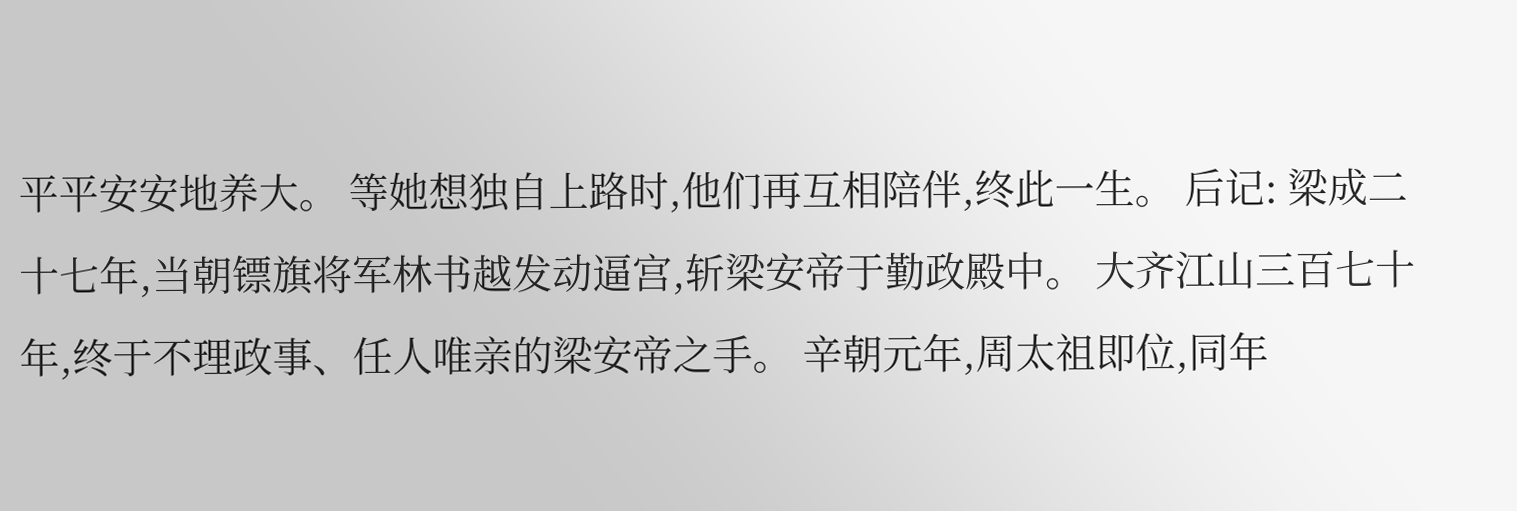平平安安地养大。 等她想独自上路时,他们再互相陪伴,终此一生。 后记: 梁成二十七年,当朝镖旗将军林书越发动逼宫,斩梁安帝于勤政殿中。 大齐江山三百七十年,终于不理政事、任人唯亲的梁安帝之手。 辛朝元年,周太祖即位,同年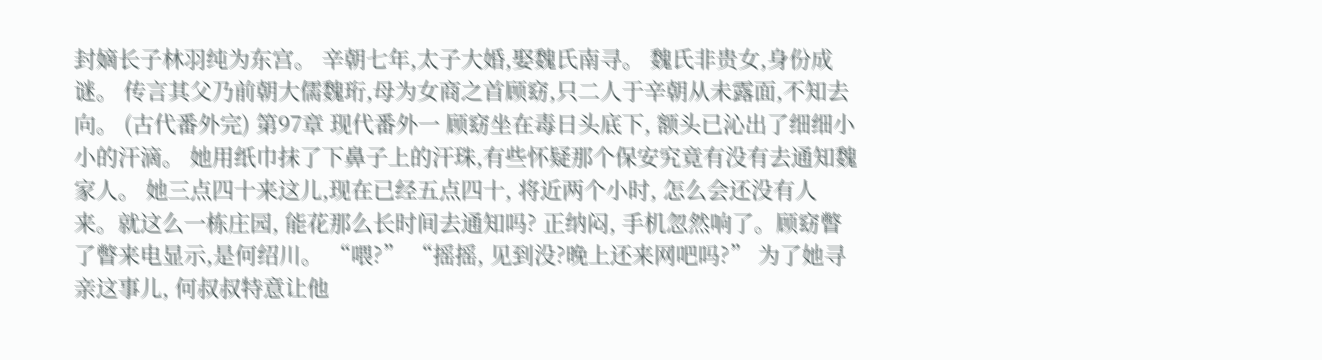封嫡长子林羽纯为东宫。 辛朝七年,太子大婚,娶魏氏南寻。 魏氏非贵女,身份成谜。 传言其父乃前朝大儒魏珩,母为女商之首顾窈,只二人于辛朝从未露面,不知去向。 (古代番外完) 第97章 现代番外一 顾窈坐在毒日头底下, 额头已沁出了细细小小的汗滴。 她用纸巾抹了下鼻子上的汗珠,有些怀疑那个保安究竟有没有去通知魏家人。 她三点四十来这儿,现在已经五点四十, 将近两个小时, 怎么会还没有人来。就这么一栋庄园, 能花那么长时间去通知吗? 正纳闷, 手机忽然响了。顾窈瞥了瞥来电显示,是何绍川。 “喂?” “摇摇, 见到没?晚上还来网吧吗?” 为了她寻亲这事儿, 何叔叔特意让他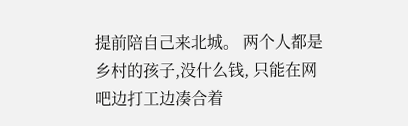提前陪自己来北城。 两个人都是乡村的孩子,没什么钱, 只能在网吧边打工边凑合着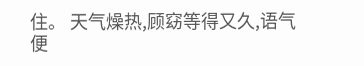住。 天气燥热,顾窈等得又久,语气便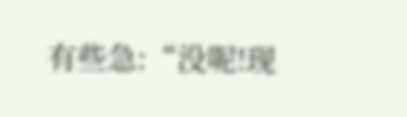有些急:“没呢!现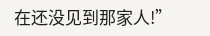在还没见到那家人!”